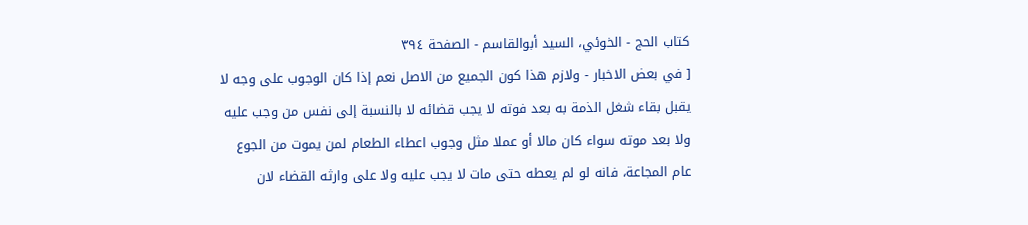كتاب الحج - الخوئي، السيد أبوالقاسم - الصفحة ٣٩٤
[ في بعض الاخبار - ولازم هذا كون الجميع من الاصل نعم إذا كان الوجوب على وجه لا يقبل بقاء شغل الذمة به بعد فوته لا يجب قضائه لا بالنسبة إلى نفس من وجب عليه ولا بعد موته سواء كان مالا أو عملا مثل وجوب اعطاء الطعام لمن يموت من الجوع عام المجاعة، فانه لو لم يعطه حتى مات لا يجب عليه ولا على وارثه القضاء لان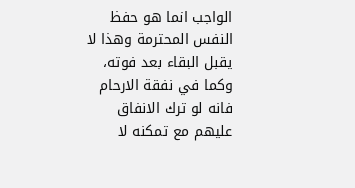الواجب انما هو حفظ النفس المحترمة وهذا لا يقبل البقاء بعد فوته، وكما في نفقة الارحام فانه لو ترك الانفاق عليهم مع تمكنه لا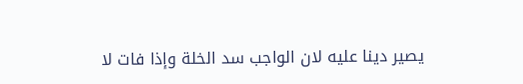يصير دينا عليه لان الواجب سد الخلة وإذا فات لا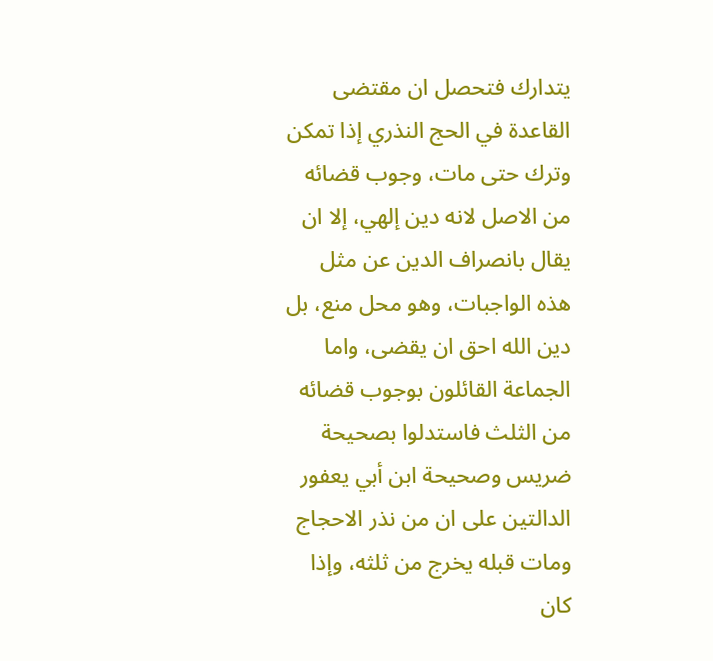يتدارك فتحصل ان مقتضى القاعدة في الحج النذري إذا تمكن وترك حتى مات، وجوب قضائه من الاصل لانه دين إلهي، إلا ان يقال بانصراف الدين عن مثل هذه الواجبات، وهو محل منع، بل دين الله احق ان يقضى، واما الجماعة القائلون بوجوب قضائه من الثلث فاستدلوا بصحيحة ضريس وصحيحة ابن أبي يعفور الدالتين على ان من نذر الاحجاج ومات قبله يخرج من ثلثه، وإذا كان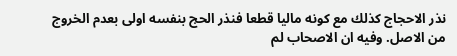نذر الاحجاج كذلك مع كونه ماليا قطعا فنذر الحج بنفسه اولى بعدم الخروج من الاصل. وفيه ان الاصحاب لم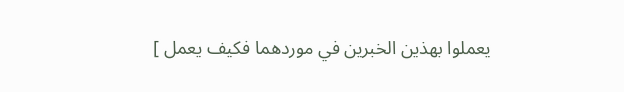يعملوا بهذين الخبرين في موردهما فكيف يعمل ]